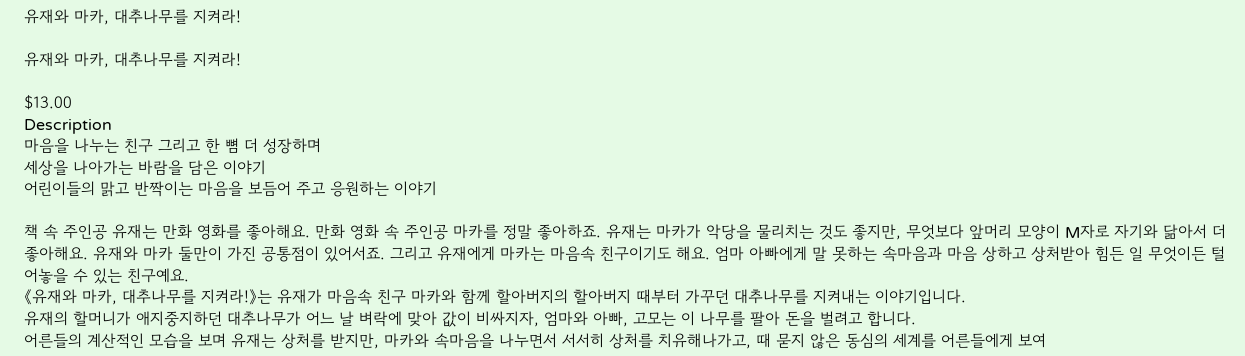유재와 마카, 대추나무를 지켜라!

유재와 마카, 대추나무를 지켜라!

$13.00
Description
마음을 나누는 친구 그리고 한 뼘 더 성장하며
세상을 나아가는 바람을 담은 이야기
어린이들의 맑고 반짝이는 마음을 보듬어 주고 응원하는 이야기

책 속 주인공 유재는 만화 영화를 좋아해요. 만화 영화 속 주인공 마카를 정말 좋아하죠. 유재는 마카가 악당을 물리치는 것도 좋지만, 무엇보다 앞머리 모양이 M자로 자기와 닮아서 더 좋아해요. 유재와 마카 둘만이 가진 공통점이 있어서죠. 그리고 유재에게 마카는 마음속 친구이기도 해요. 엄마 아빠에게 말 못하는 속마음과 마음 상하고 상처받아 힘든 일 무엇이든 털어놓을 수 있는 친구예요.
《유재와 마카, 대추나무를 지켜라!》는 유재가 마음속 친구 마카와 함께 할아버지의 할아버지 때부터 가꾸던 대추나무를 지켜내는 이야기입니다.
유재의 할머니가 애지중지하던 대추나무가 어느 날 벼락에 맞아 값이 비싸지자, 엄마와 아빠, 고모는 이 나무를 팔아 돈을 벌려고 합니다.
어른들의 계산적인 모습을 보며 유재는 상처를 받지만, 마카와 속마음을 나누면서 서서히 상처를 치유해나가고, 때 묻지 않은 동심의 세계를 어른들에게 보여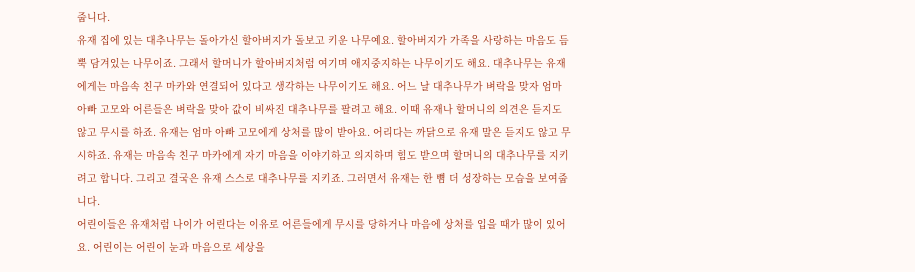줍니다.
유재 집에 있는 대추나무는 돌아가신 할아버지가 돌보고 키운 나무예요. 할아버지가 가족을 사랑하는 마음도 듬뿍 담겨있는 나무이죠. 그래서 할머니가 할아버지처럼 여기며 애지중지하는 나무이기도 해요. 대추나무는 유재에게는 마음속 친구 마카와 연결되어 있다고 생각하는 나무이기도 해요. 어느 날 대추나무가 벼락을 맞자 엄마 아빠 고모와 어른들은 벼락을 맞아 값이 비싸진 대추나무를 팔려고 해요. 이때 유재나 할머니의 의견은 듣지도 않고 무시를 하죠. 유재는 엄마 아빠 고모에게 상처를 많이 받아요. 어리다는 까닭으로 유재 말은 듣지도 않고 무시하죠. 유재는 마음속 친구 마카에게 자기 마음을 이야기하고 의지하며 힘도 받으며 할머니의 대추나무를 지키려고 합니다. 그리고 결국은 유재 스스로 대추나무를 지키죠. 그러면서 유재는 한 뼘 더 성장하는 모습을 보여줍니다.
어린이들은 유재처럼 나이가 어린다는 이유로 어른들에게 무시를 당하거나 마음에 상처를 입을 때가 많이 있어요. 어린이는 어린이 눈과 마음으로 세상을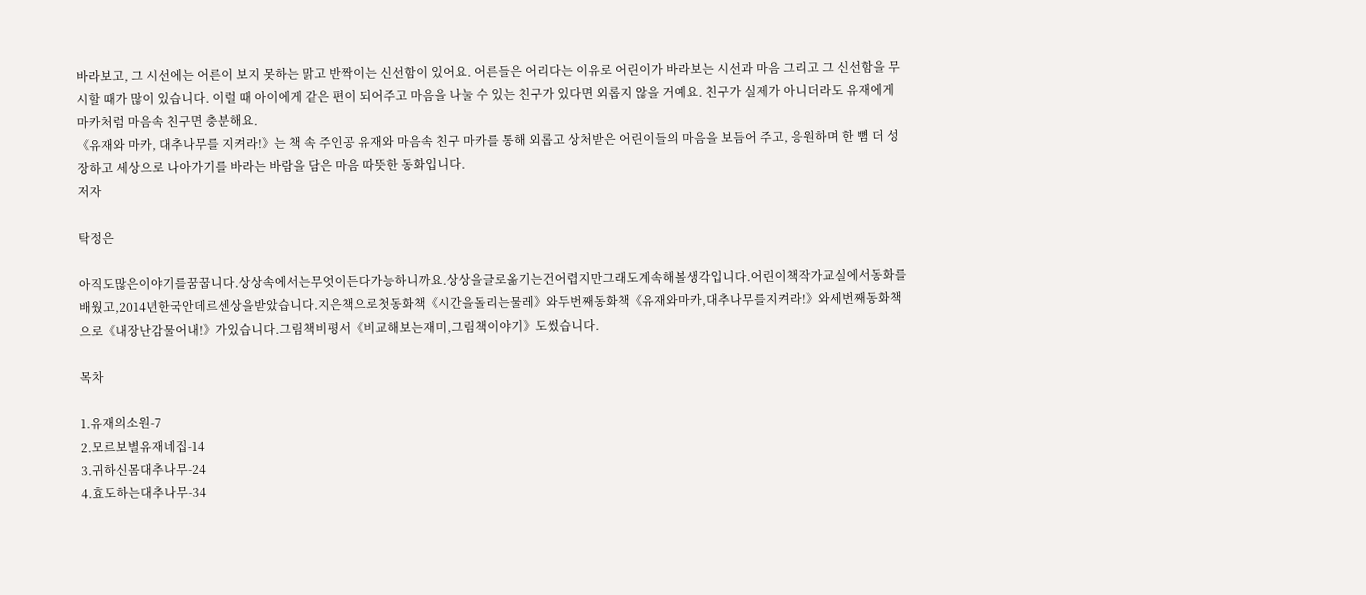바라보고, 그 시선에는 어른이 보지 못하는 맑고 반짝이는 신선함이 있어요. 어른들은 어리다는 이유로 어린이가 바라보는 시선과 마음 그리고 그 신선함을 무시할 때가 많이 있습니다. 이럴 때 아이에게 같은 편이 되어주고 마음을 나눌 수 있는 친구가 있다면 외롭지 않을 거예요. 친구가 실제가 아니더라도 유재에게 마카처럼 마음속 친구면 충분해요.
《유재와 마카, 대추나무를 지켜라!》는 책 속 주인공 유재와 마음속 친구 마카를 통해 외롭고 상처받은 어린이들의 마음을 보듬어 주고, 응원하며 한 뼘 더 성장하고 세상으로 나아가기를 바라는 바람을 담은 마음 따뜻한 동화입니다.
저자

탁정은

아직도많은이야기를꿈꿉니다.상상속에서는무엇이든다가능하니까요.상상을글로옮기는건어렵지만그래도계속해볼생각입니다.어린이책작가교실에서동화를배웠고,2014년한국안데르센상을받았습니다.지은책으로첫동화책《시간을돌리는물레》와두번째동화책《유재와마카,대추나무를지켜라!》와세번째동화책으로《내장난감물어내!》가있습니다.그림책비평서《비교해보는재미,그림책이야기》도썼습니다.

목차

1.유재의소원-7
2.모르보별유재네집-14
3.귀하신몸대추나무-24
4.효도하는대추나무-34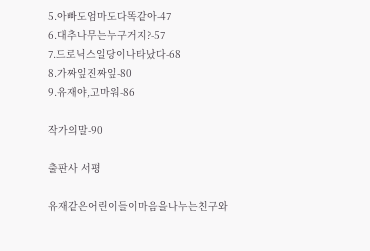5.아빠도엄마도다똑같아-47
6.대추나무는누구거지?-57
7.드로닉스일당이나타났다-68
8.가짜잎진짜잎-80
9.유재야,고마워-86

작가의말-90

출판사 서평

유재같은어린이들이마음을나누는친구와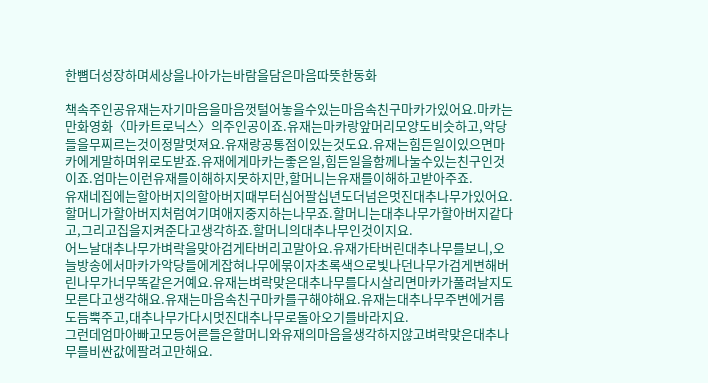한뼘더성장하며세상을나아가는바람을담은마음따뜻한동화

책속주인공유재는자기마음을마음껏털어놓을수있는마음속친구마카가있어요.마카는만화영화〈마카트로닉스〉의주인공이죠.유재는마카랑앞머리모양도비슷하고,악당들을무찌르는것이정말멋져요.유재랑공통점이있는것도요.유재는힘든일이있으면마카에게말하며위로도받죠.유재에게마카는좋은일,힘든일을함께나눌수있는친구인것이죠.엄마는이런유재를이해하지못하지만,할머니는유재를이해하고받아주죠.
유재네집에는할아버지의할아버지때부터심어팔십년도더넘은멋진대추나무가있어요.할머니가할아버지처럼여기며애지중지하는나무죠.할머니는대추나무가할아버지같다고,그리고집을지켜준다고생각하죠.할머니의대추나무인것이지요.
어느날대추나무가벼락을맞아검게타버리고말아요.유재가타버린대추나무를보니,오늘방송에서마카가악당들에게잡혀나무에묶이자초록색으로빛나던나무가검게변해버린나무가너무똑같은거예요.유재는벼락맞은대추나무를다시살리면마카가풀려날지도모른다고생각해요.유재는마음속친구마카를구해야해요.유재는대추나무주변에거름도듬뿍주고,대추나무가다시멋진대추나무로돌아오기를바라지요.
그런데엄마아빠고모등어른들은할머니와유재의마음을생각하지않고벼락맞은대추나무를비싼값에팔려고만해요.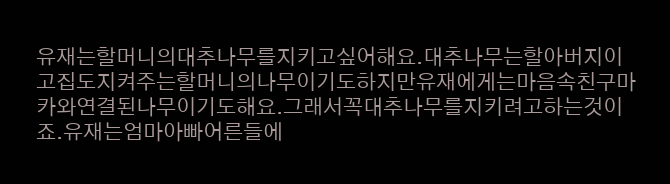유재는할머니의대추나무를지키고싶어해요.대추나무는할아버지이고집도지켜주는할머니의나무이기도하지만유재에게는마음속친구마카와연결된나무이기도해요.그래서꼭대추나무를지키려고하는것이죠.유재는엄마아빠어른들에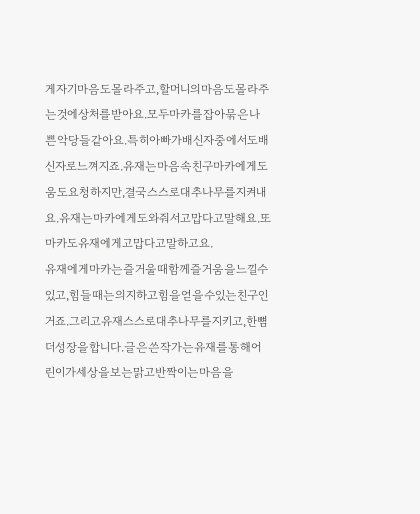게자기마음도몰라주고,할머니의마음도몰라주는것에상처를받아요.모두마카를잡아묶은나쁜악당들같아요.특히아빠가배신자중에서도배신자로느껴지죠.유재는마음속친구마카에게도움도요청하지만,결국스스로대추나무를지켜내요.유재는마카에게도와줘서고맙다고말해요.또마카도유재에게고맙다고말하고요.
유재에게마카는즐거울때함께즐거움을느낄수있고,힘들때는의지하고힘을얻을수있는친구인거죠.그리고유재스스로대추나무를지키고,한뼘더성장을합니다.글은쓴작가는유재를통해어린이가세상을보는맑고반짝이는마음을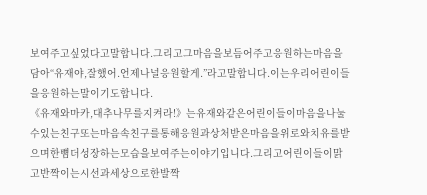보여주고싶었다고말합니다.그리고그마음을보듬어주고응원하는마음을담아“유재야,잘했어.언제나널응원할게.”라고말합니다.이는우리어린이들을응원하는말이기도합니다.
《유재와마카,대추나무를지켜라!》는유재와같은어린이들이마음을나눌수있는친구또는마음속친구를통해응원과상처받은마음을위로와치유를받으며한뼘더성장하는모습을보여주는이야기입니다.그리고어린이들이맑고반짝이는시선과세상으로한발짝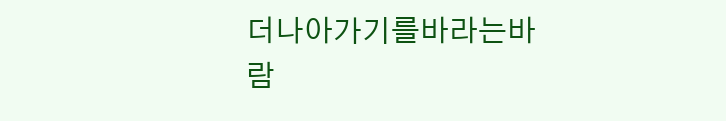더나아가기를바라는바람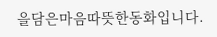을담은마음따뜻한동화입니다.